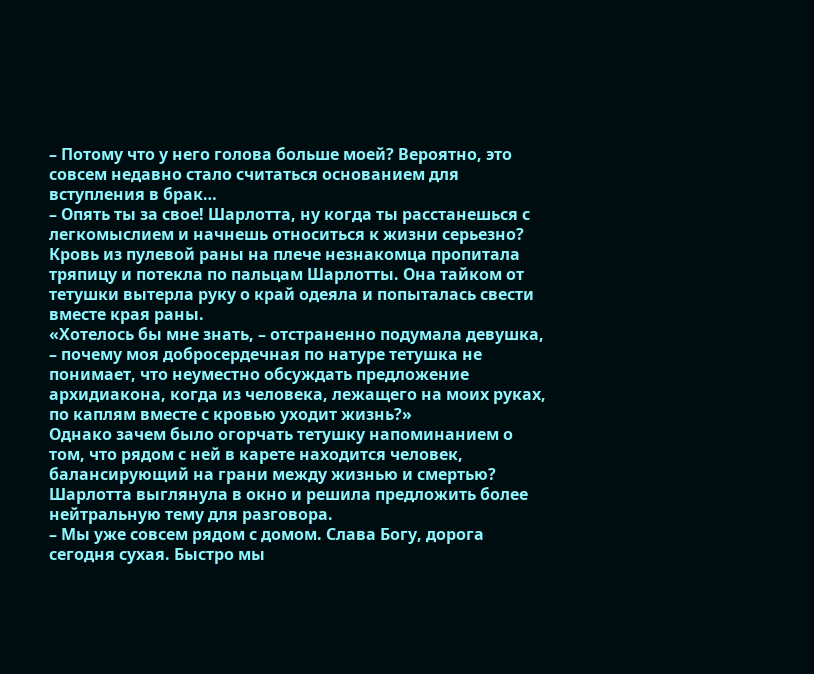– Потому что у него голова больше моей? Вероятно, это совсем недавно стало считаться основанием для вступления в брак…
– Опять ты за свое! Шарлотта, ну когда ты расстанешься с легкомыслием и начнешь относиться к жизни серьезно?
Кровь из пулевой раны на плече незнакомца пропитала тряпицу и потекла по пальцам Шарлотты. Она тайком от тетушки вытерла руку о край одеяла и попыталась свести вместе края раны.
«Хотелось бы мне знать, – отстраненно подумала девушка, – почему моя добросердечная по натуре тетушка не понимает, что неуместно обсуждать предложение архидиакона, когда из человека, лежащего на моих руках, по каплям вместе с кровью уходит жизнь?»
Однако зачем было огорчать тетушку напоминанием о том, что рядом с ней в карете находится человек, балансирующий на грани между жизнью и смертью? Шарлотта выглянула в окно и решила предложить более нейтральную тему для разговора.
– Мы уже совсем рядом с домом. Слава Богу, дорога сегодня сухая. Быстро мы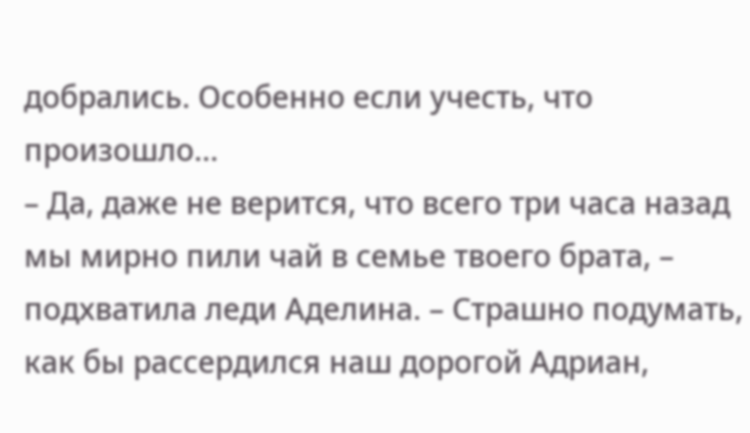добрались. Особенно если учесть, что произошло…
– Да, даже не верится, что всего три часа назад мы мирно пили чай в семье твоего брата, – подхватила леди Аделина. – Страшно подумать, как бы рассердился наш дорогой Адриан,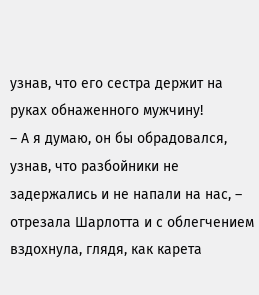узнав, что его сестра держит на руках обнаженного мужчину!
– А я думаю, он бы обрадовался, узнав, что разбойники не задержались и не напали на нас, – отрезала Шарлотта и с облегчением вздохнула, глядя, как карета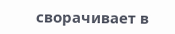сворачивает в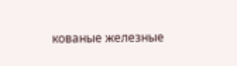кованые железные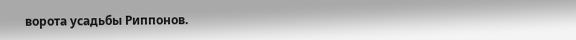ворота усадьбы Риппонов.